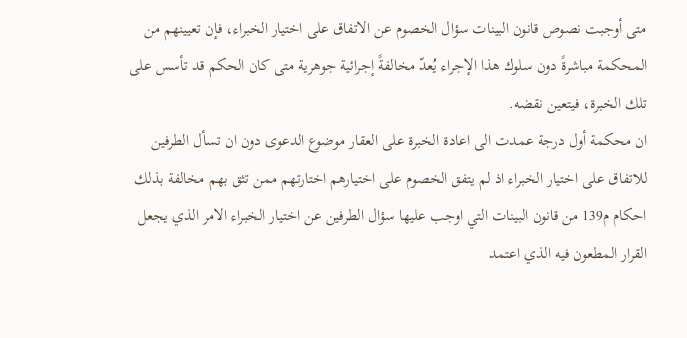متى أوجبت نصوص قانون البينات سؤال الخصوم عن الاتفاق على اختيار الخبراء، فإن تعيينهم من المحكمة مباشرةً دون سلوك هذا الإجراء يُعدّ مخالفةً إجرائية جوهرية متى كان الحكم قد تأسس على تلك الخبرة، فيتعين نقضه.
ان محكمة أول درجة عمدت الى اعادة الخبرة على العقار موضوع الدعوى دون ان تسأل الطرفين للاتفاق على اختيار الخبراء اذ لم يتفق الخصوم على اختيارهم اختارتهم ممن تثق بهم مخالفة بذلك احكام م139 من قانون البينات التي اوجب عليها سؤال الطرفين عن اختيار الخبراء الامر الذي يجعل القرار المطعون فيه الذي اعتمد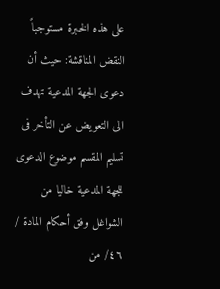على هذه الخبرة مستوجباً النقض المناقشة: حيث أن دعوى الجهة المدعية تهدف الى التعويض عن التأخر فى تسليم المقسم موضوع الدعوى للجهة المدعية خاليا من الشواغل وفق أحكام المادة / ٤٦/ من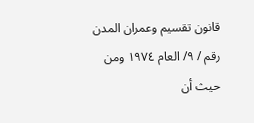قانون تقسيم وعمران المدن رقم / ٩/ العام ١٩٧٤ ومن حيث أن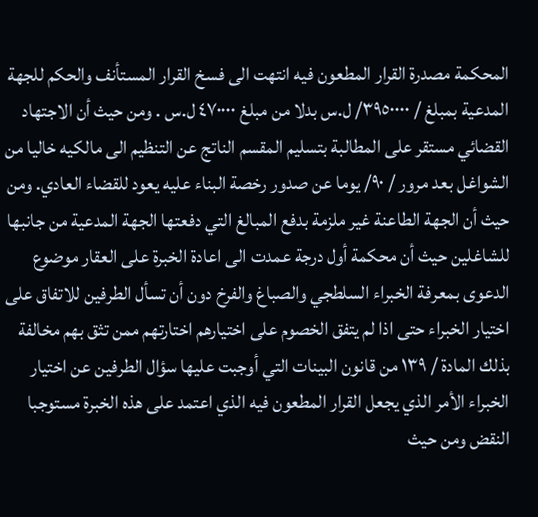المحكمة مصدرة القرار المطعون فيه انتهت الى فسخ القرار المستأنف والحكم للجهة المدعية بمبلغ / ٣٩٥٠٠٠٠/ ل.س بدلا من مبلغ ٤۷۰۰۰۰ ل.س . ومن حيث أن الاجتهاد القضائي مستقر على المطالبة بتسليم المقسم الناتج عن التنظيم الى مالكيه خاليا من الشواغل بعد مرور / ٩٠/ يوما عن صدور رخصة البناء عليه يعود للقضاء العادي. ومن حيث أن الجهة الطاعنة غير ملزمة بدفع المبالغ التي دفعتها الجهة المدعية من جانبها للشاغلين حيث أن محكمة أول درجة عمدت الى اعادة الخبرة على العقار موضوع الدعوى بمعرفة الخبراء السلطجي والصباغ والفرخ دون أن تسأل الطرفين للاتفاق على اختيار الخبراء حتى اذا لم يتفق الخصوم على اختيارهم اختارتهم ممن تثق بهم مخالفة بذلك المادة / ١٣٩ من قانون البينات التي أوجبت عليها سؤال الطرفين عن اختيار الخبراء الأمر الذي يجعل القرار المطعون فيه الذي اعتمد على هذه الخبرة مستوجبا النقض ومن حيث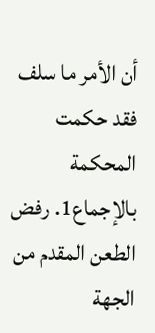أن الأمر ما سلف فقد حکمت المحكمة بالإجماع1. رفض الطعن المقدم من الجهة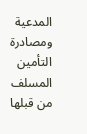المدعية ومصادرة التأمين المسلف من قبلها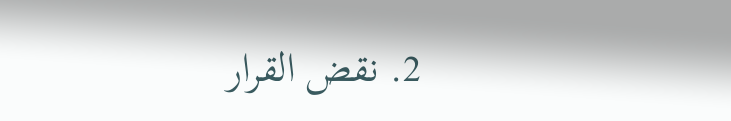2. نقض القرار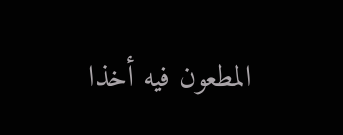المطعون فيه أخذا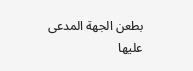بطعن الجهة المدعى عليها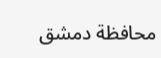محافظة دمشق